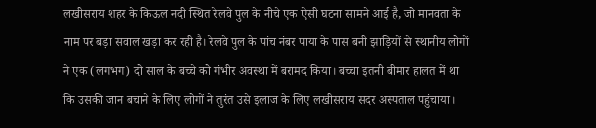लखीसराय शहर के किऊल नदी स्थित रेलवे पुल के नीचे एक ऐसी घटना सामने आई है, जो मानवता के नाम पर बड़ा सवाल खड़ा कर रही है। रेलवे पुल के पांच नंबर पाया के पास बनी झाड़ियों से स्थानीय लोगों ने एक (लगभग) दो साल के बच्चे को गंभीर अवस्था में बरामद किया। बच्चा इतनी बीमार हालत में था कि उसकी जान बचाने के लिए लोगों ने तुरंत उसे इलाज के लिए लखीसराय सदर अस्पताल पहुंचाया।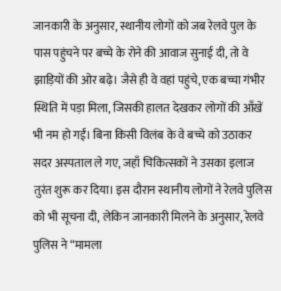जानकारी के अनुसार, स्थानीय लोगों को जब रेलवे पुल के पास पहुंचने पर बच्चे के रोने की आवाज सुनाई दी, तो वे झाड़ियों की ओर बढ़े। जैसे ही वे वहां पहुंचे, एक बच्चा गंभीर स्थिति में पड़ा मिला, जिसकी हालत देखकर लोगों की आँखें भी नम हो गईं। बिना किसी विलंब के वे बच्चे को उठाकर सदर अस्पताल ले गए, जहाँ चिकित्सकों ने उसका इलाज तुरंत शुरू कर दिया। इस दौरान स्थानीय लोगों ने रेलवे पुलिस को भी सूचना दी, लेकिन जानकारी मिलने के अनुसार, रेलवे पुलिस ने “मामला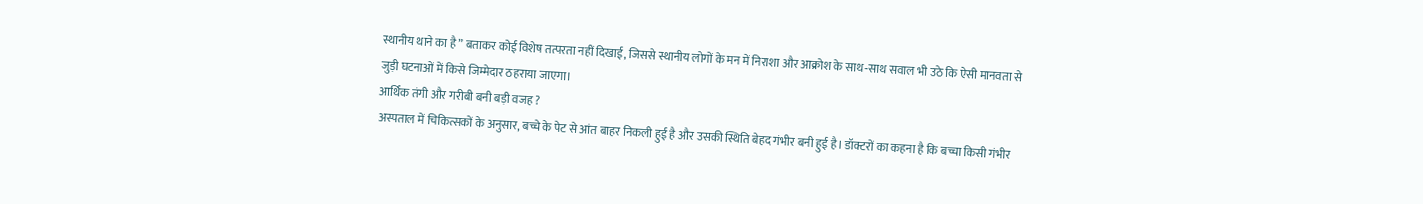स्थानीय थाने का है” बताकर कोई विशेष तत्परता नहीं दिखाई, जिससे स्थानीय लोगों के मन में निराशा और आक्रोश के साथ‑साथ सवाल भी उठे कि ऐसी मानवता से जुड़ी घटनाओं में किसे जिम्मेदार ठहराया जाएगा।
आर्थिक तंगी और गरीबी बनी बड़ी वजह ?
अस्पताल में चिकित्सकों के अनुसार, बच्चे के पेट से आंत बाहर निकली हुई है और उसकी स्थिति बेहद गंभीर बनी हुई है। डॉक्टरों का कहना है कि बच्चा किसी गंभीर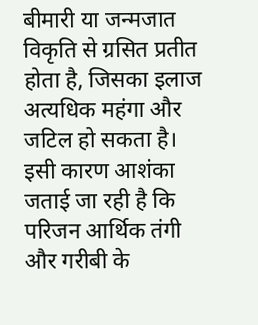बीमारी या जन्मजात विकृति से ग्रसित प्रतीत होता है, जिसका इलाज अत्यधिक महंगा और जटिल हो सकता है। इसी कारण आशंका जताई जा रही है कि परिजन आर्थिक तंगी और गरीबी के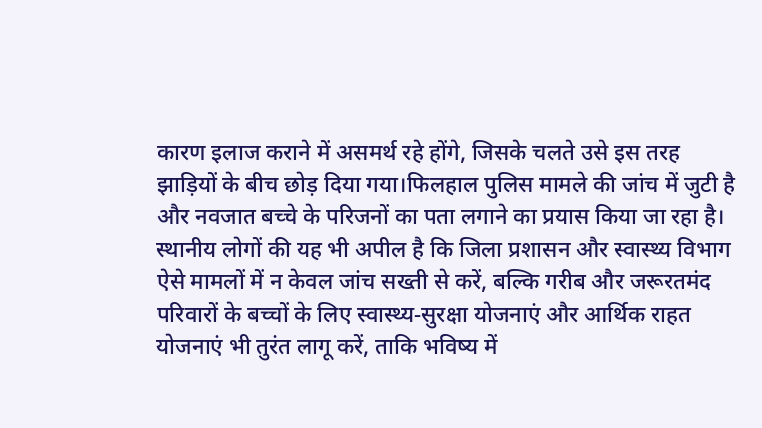कारण इलाज कराने में असमर्थ रहे होंगे, जिसके चलते उसे इस तरह झाड़ियों के बीच छोड़ दिया गया।फिलहाल पुलिस मामले की जांच में जुटी है और नवजात बच्चे के परिजनों का पता लगाने का प्रयास किया जा रहा है। स्थानीय लोगों की यह भी अपील है कि जिला प्रशासन और स्वास्थ्य विभाग ऐसे मामलों में न केवल जांच सख्ती से करें, बल्कि गरीब और जरूरतमंद परिवारों के बच्चों के लिए स्वास्थ्य‑सुरक्षा योजनाएं और आर्थिक राहत योजनाएं भी तुरंत लागू करें, ताकि भविष्य में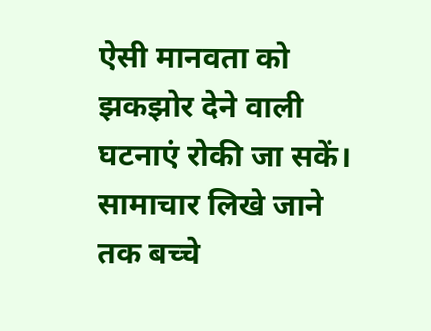ऐसी मानवता को झकझोर देने वाली घटनाएं रोकी जा सकें। सामाचार लिखे जाने तक बच्चे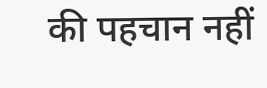की पहचान नहीं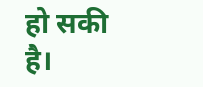हो सकी है।